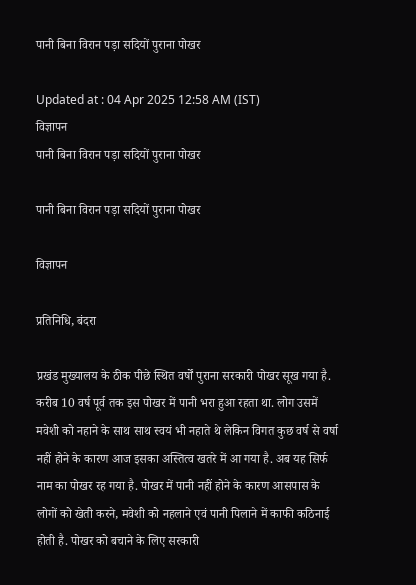पानी बिना विरान पड़ा सदियों पुराना पोखर

Updated at : 04 Apr 2025 12:58 AM (IST)
विज्ञापन
पानी बिना विरान पड़ा सदियों पुराना पोखर

पानी बिना विरान पड़ा सदियों पुराना पोखर

विज्ञापन

प्रतिनिधि, बंदरा

प्रखंड मुख्यालय के ठीक पीछे स्थित वर्षों पुराना सरकारी पोखर सूख गया है. करीब 10 वर्ष पूर्व तक इस पोखर में पानी भरा हुआ रहता था. लोग उसमें मवेशी को नहाने के साथ साथ स्वयं भी नहाते थे लेकिन विगत कुछ वर्ष से वर्षा नहीं होने के कारण आज इसका अस्तित्व खतरे में आ गया है. अब यह सिर्फ नाम का पोखर रह गया है. पोखर में पानी नहीं होने के कारण आसपास के लोगों को खेती करने, मवेशी को नहलाने एवं पानी पिलाने में काफी कठिनाई होती है. पोखर को बचाने के लिए सरकारी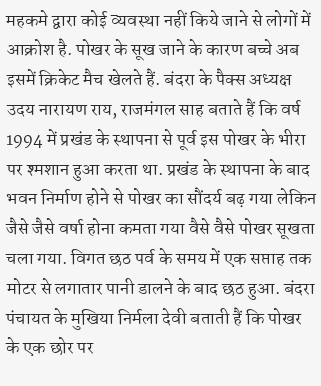महकमे द्वारा कोई व्यवस्था नहीं किये जाने से लोगों में आक्रोश है. पोखर के सूख जाने के कारण बच्चे अब इसमें क्रिकेट मैच खेलते हैं. बंदरा के पैक्स अध्यक्ष उदय नारायण राय, राजमंगल साह बताते हैं कि वर्ष 1994 में प्रखंड के स्थापना से पूर्व इस पोखर के भीरा पर श्मशान हुआ करता था. प्रखंड के स्थापना के बाद भवन निर्माण होने से पोखर का सौंदर्य बढ़ गया लेकिन जैसे जैसे वर्षा होना कमता गया वैसे वैसे पोखर सूखता चला गया. विगत छठ पर्व के समय में एक सप्ताह तक मोटर से लगातार पानी डालने के बाद छठ हुआ. बंदरा पंचायत के मुखिया निर्मला देवी बताती हैं कि पोखर के एक छोर पर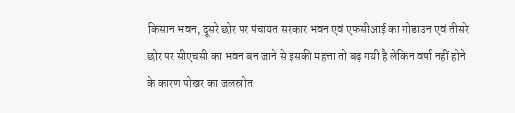किसान भवन, दूसरे छोर पर पंचायत सरकार भवन एवं एफसीआई का गोडाउन एवं तीसरे छोर पर सीएचसी का भवन बन जाने से इसकी महत्ता तो बढ़ गयी है लेकिन वर्षा नहीं होने के कारण पोखर का जलस्रोत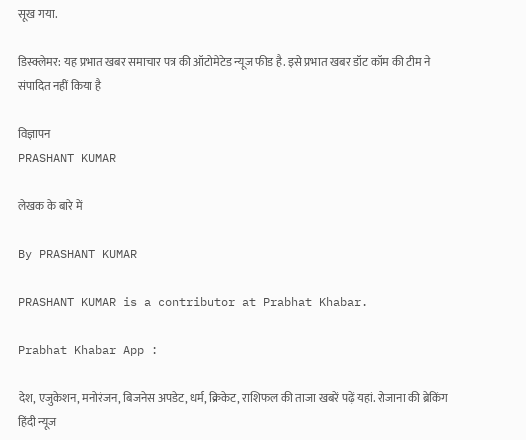सूख गया.

डिस्क्लेमर: यह प्रभात खबर समाचार पत्र की ऑटोमेटेड न्यूज फीड है. इसे प्रभात खबर डॉट कॉम की टीम ने संपादित नहीं किया है

विज्ञापन
PRASHANT KUMAR

लेखक के बारे में

By PRASHANT KUMAR

PRASHANT KUMAR is a contributor at Prabhat Khabar.

Prabhat Khabar App :

देश, एजुकेशन, मनोरंजन, बिजनेस अपडेट, धर्म, क्रिकेट, राशिफल की ताजा खबरें पढ़ें यहां. रोजाना की ब्रेकिंग हिंदी न्यूज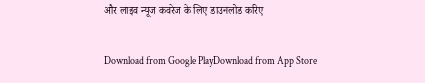और लाइव न्यूज कवरेज के लिए डाउनलोड करिए

Download from Google PlayDownload from App Store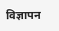विज्ञापन